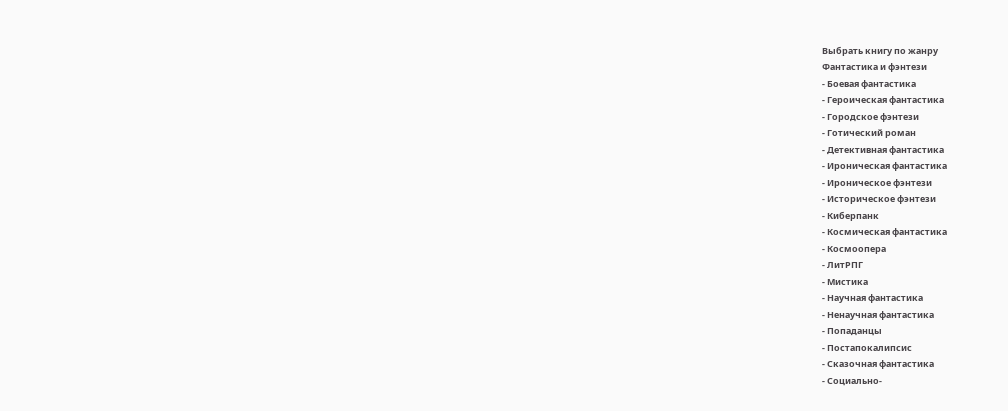Выбрать книгу по жанру
Фантастика и фэнтези
- Боевая фантастика
- Героическая фантастика
- Городское фэнтези
- Готический роман
- Детективная фантастика
- Ироническая фантастика
- Ироническое фэнтези
- Историческое фэнтези
- Киберпанк
- Космическая фантастика
- Космоопера
- ЛитРПГ
- Мистика
- Научная фантастика
- Ненаучная фантастика
- Попаданцы
- Постапокалипсис
- Сказочная фантастика
- Социально-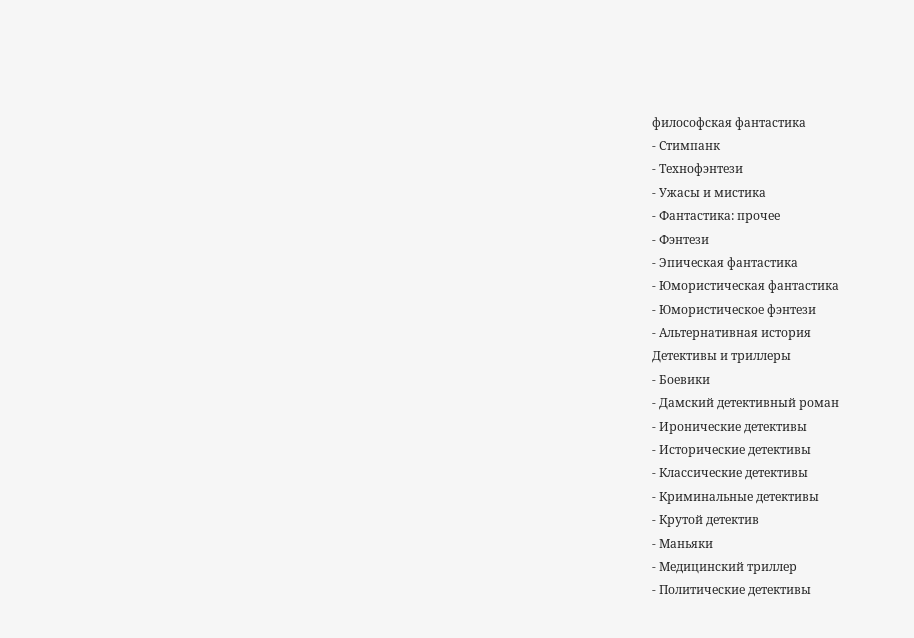философская фантастика
- Стимпанк
- Технофэнтези
- Ужасы и мистика
- Фантастика: прочее
- Фэнтези
- Эпическая фантастика
- Юмористическая фантастика
- Юмористическое фэнтези
- Альтернативная история
Детективы и триллеры
- Боевики
- Дамский детективный роман
- Иронические детективы
- Исторические детективы
- Классические детективы
- Криминальные детективы
- Крутой детектив
- Маньяки
- Медицинский триллер
- Политические детективы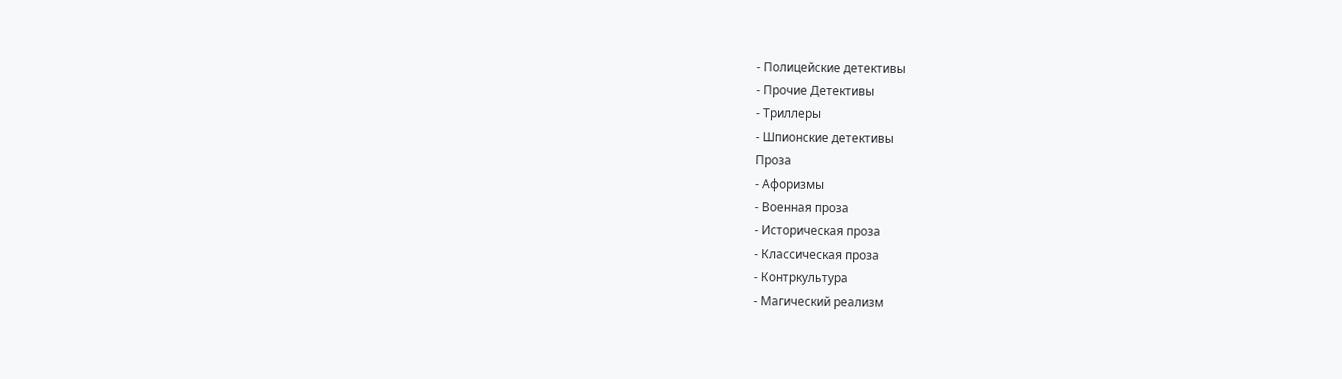- Полицейские детективы
- Прочие Детективы
- Триллеры
- Шпионские детективы
Проза
- Афоризмы
- Военная проза
- Историческая проза
- Классическая проза
- Контркультура
- Магический реализм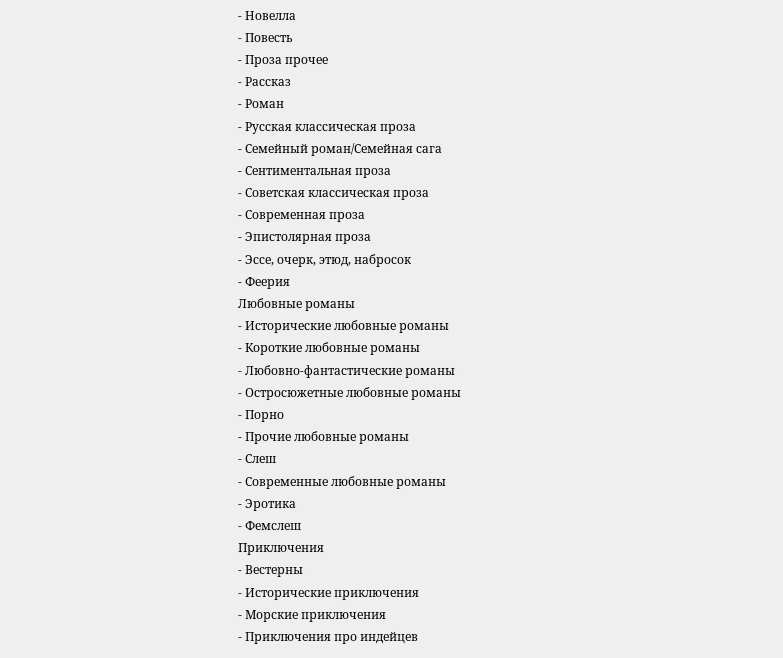- Новелла
- Повесть
- Проза прочее
- Рассказ
- Роман
- Русская классическая проза
- Семейный роман/Семейная сага
- Сентиментальная проза
- Советская классическая проза
- Современная проза
- Эпистолярная проза
- Эссе, очерк, этюд, набросок
- Феерия
Любовные романы
- Исторические любовные романы
- Короткие любовные романы
- Любовно-фантастические романы
- Остросюжетные любовные романы
- Порно
- Прочие любовные романы
- Слеш
- Современные любовные романы
- Эротика
- Фемслеш
Приключения
- Вестерны
- Исторические приключения
- Морские приключения
- Приключения про индейцев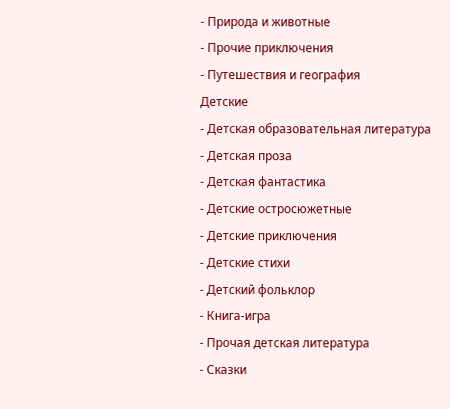- Природа и животные
- Прочие приключения
- Путешествия и география
Детские
- Детская образовательная литература
- Детская проза
- Детская фантастика
- Детские остросюжетные
- Детские приключения
- Детские стихи
- Детский фольклор
- Книга-игра
- Прочая детская литература
- Сказки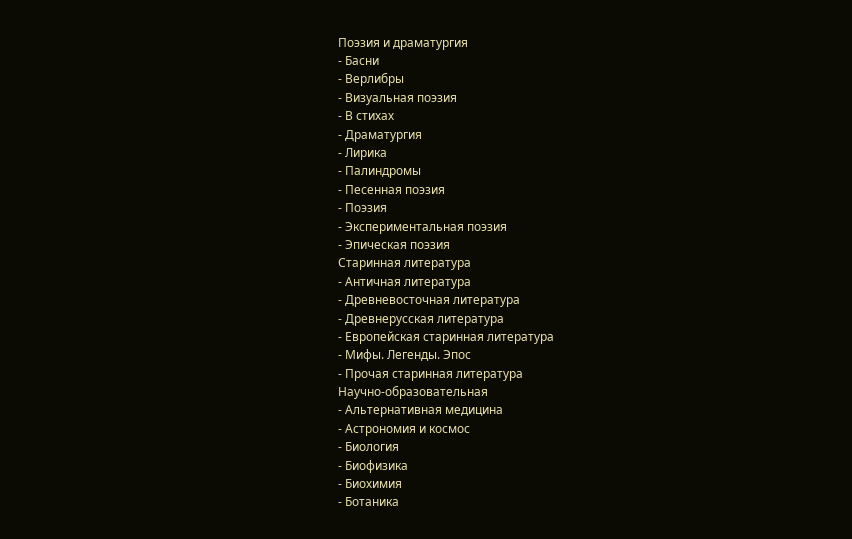Поэзия и драматургия
- Басни
- Верлибры
- Визуальная поэзия
- В стихах
- Драматургия
- Лирика
- Палиндромы
- Песенная поэзия
- Поэзия
- Экспериментальная поэзия
- Эпическая поэзия
Старинная литература
- Античная литература
- Древневосточная литература
- Древнерусская литература
- Европейская старинная литература
- Мифы. Легенды. Эпос
- Прочая старинная литература
Научно-образовательная
- Альтернативная медицина
- Астрономия и космос
- Биология
- Биофизика
- Биохимия
- Ботаника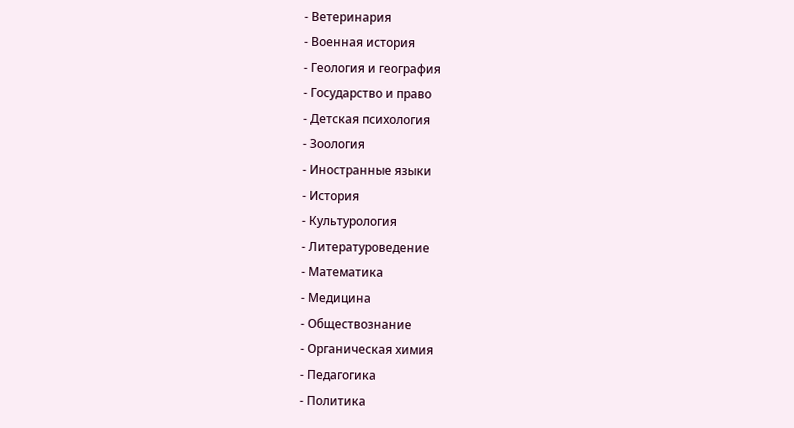- Ветеринария
- Военная история
- Геология и география
- Государство и право
- Детская психология
- Зоология
- Иностранные языки
- История
- Культурология
- Литературоведение
- Математика
- Медицина
- Обществознание
- Органическая химия
- Педагогика
- Политика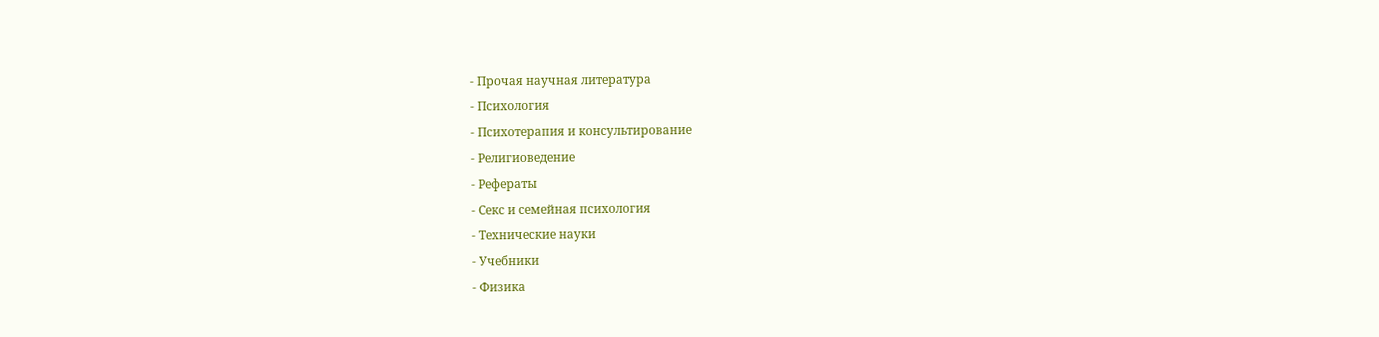- Прочая научная литература
- Психология
- Психотерапия и консультирование
- Религиоведение
- Рефераты
- Секс и семейная психология
- Технические науки
- Учебники
- Физика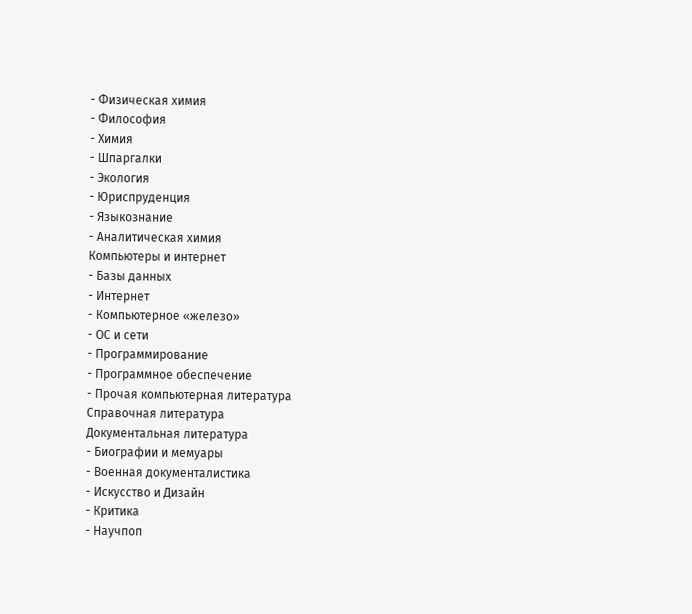- Физическая химия
- Философия
- Химия
- Шпаргалки
- Экология
- Юриспруденция
- Языкознание
- Аналитическая химия
Компьютеры и интернет
- Базы данных
- Интернет
- Компьютерное «железо»
- ОС и сети
- Программирование
- Программное обеспечение
- Прочая компьютерная литература
Справочная литература
Документальная литература
- Биографии и мемуары
- Военная документалистика
- Искусство и Дизайн
- Критика
- Научпоп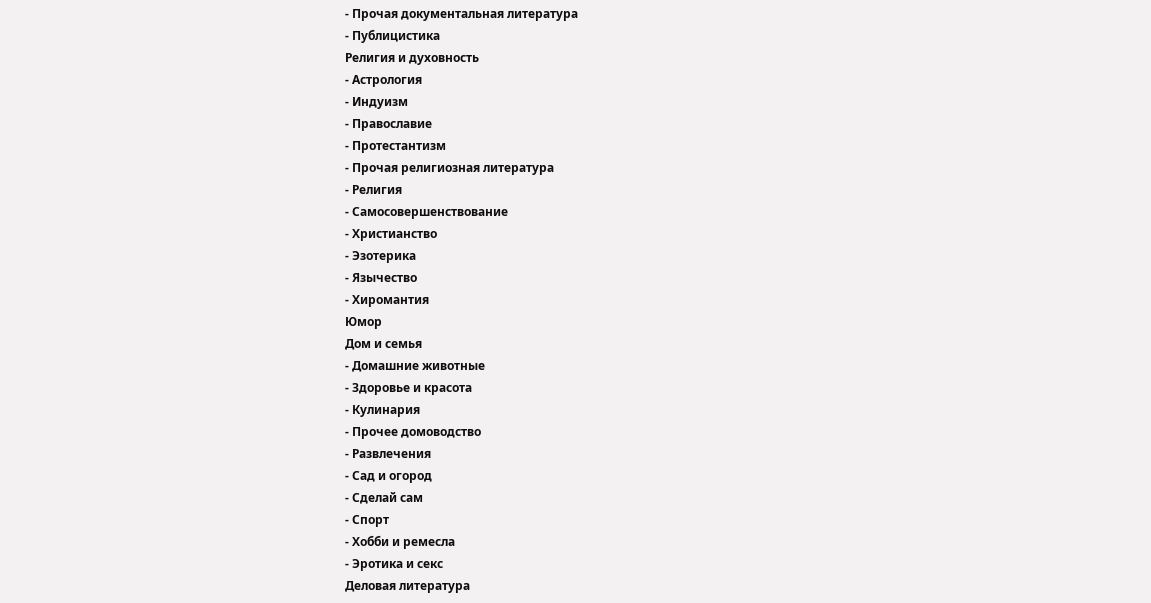- Прочая документальная литература
- Публицистика
Религия и духовность
- Астрология
- Индуизм
- Православие
- Протестантизм
- Прочая религиозная литература
- Религия
- Самосовершенствование
- Христианство
- Эзотерика
- Язычество
- Хиромантия
Юмор
Дом и семья
- Домашние животные
- Здоровье и красота
- Кулинария
- Прочее домоводство
- Развлечения
- Сад и огород
- Сделай сам
- Спорт
- Хобби и ремесла
- Эротика и секс
Деловая литература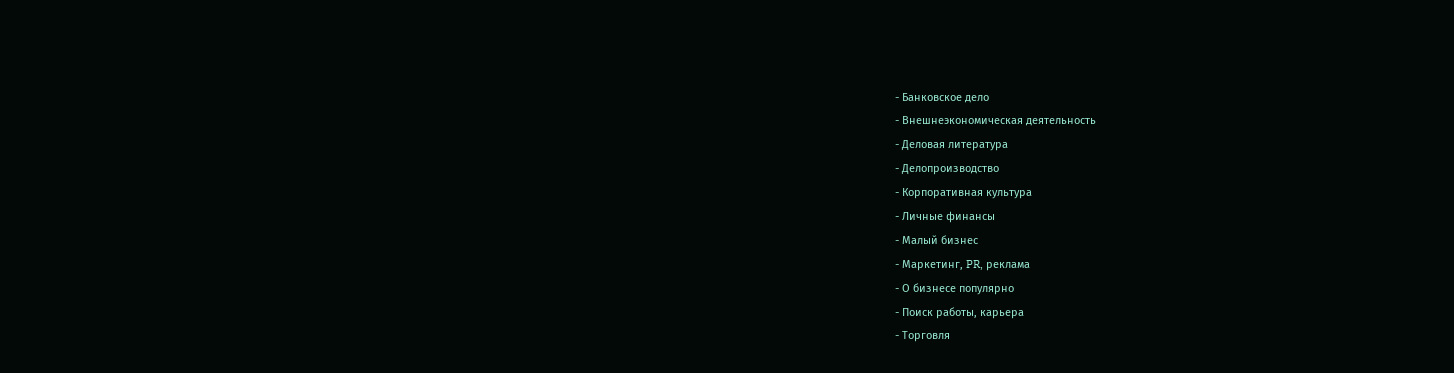- Банковское дело
- Внешнеэкономическая деятельность
- Деловая литература
- Делопроизводство
- Корпоративная культура
- Личные финансы
- Малый бизнес
- Маркетинг, PR, реклама
- О бизнесе популярно
- Поиск работы, карьера
- Торговля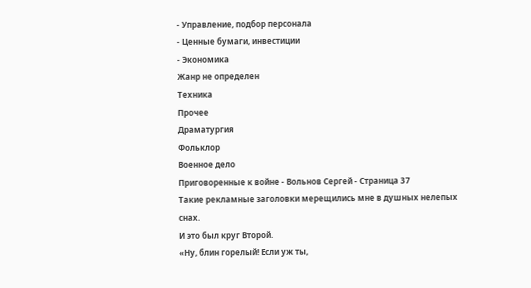- Управление, подбор персонала
- Ценные бумаги, инвестиции
- Экономика
Жанр не определен
Техника
Прочее
Драматургия
Фольклор
Военное дело
Приговоренные к войне - Вольнов Сергей - Страница 37
Такие рекламные заголовки мерещились мне в душных нелепых снах.
И это был круг Второй.
«Ну, блин горелый! Если уж ты,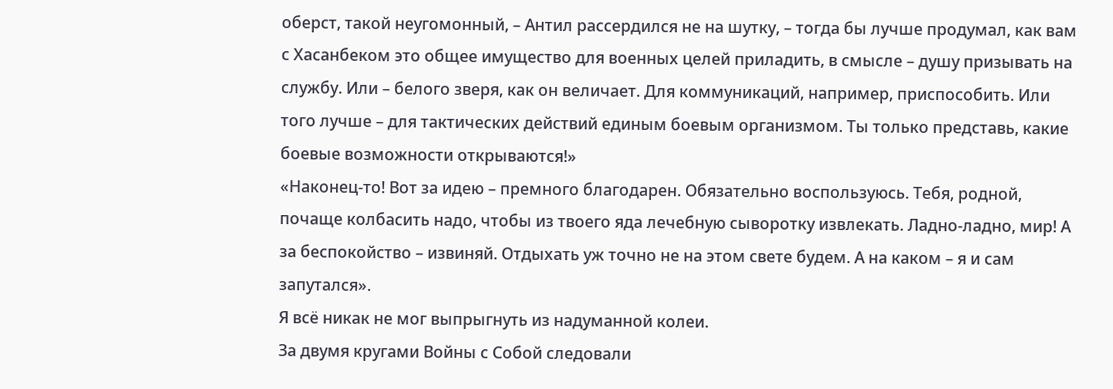оберст, такой неугомонный, – Антил рассердился не на шутку, – тогда бы лучше продумал, как вам с Хасанбеком это общее имущество для военных целей приладить, в смысле – душу призывать на службу. Или – белого зверя, как он величает. Для коммуникаций, например, приспособить. Или того лучше – для тактических действий единым боевым организмом. Ты только представь, какие боевые возможности открываются!»
«Наконец-то! Вот за идею – премного благодарен. Обязательно воспользуюсь. Тебя, родной, почаще колбасить надо, чтобы из твоего яда лечебную сыворотку извлекать. Ладно-ладно, мир! А за беспокойство – извиняй. Отдыхать уж точно не на этом свете будем. А на каком – я и сам запутался».
Я всё никак не мог выпрыгнуть из надуманной колеи.
За двумя кругами Войны с Собой следовали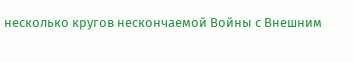несколько кругов нескончаемой Войны с Внешним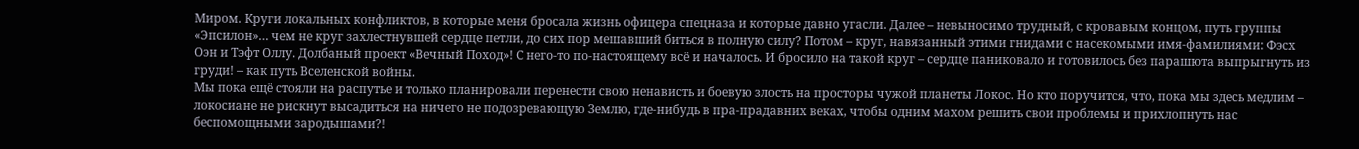Миром. Круги локальных конфликтов, в которые меня бросала жизнь офицера спецназа и которые давно угасли. Далее – невыносимо трудный, с кровавым концом, путь группы «Эпсилон»… чем не круг захлестнувшей сердце петли, до сих пор мешавший биться в полную силу? Потом – круг, навязанный этими гнидами с насекомыми имя-фамилиями: Фэсх Оэн и Тэфт Оллу. Долбаный проект «Вечный Поход»! С него-то по-настоящему всё и началось. И бросило на такой круг – сердце паниковало и готовилось без парашюта выпрыгнуть из груди! – как путь Вселенской войны.
Мы пока ещё стояли на распутье и только планировали перенести свою ненависть и боевую злость на просторы чужой планеты Локос. Но кто поручится, что, пока мы здесь медлим – локосиане не рискнут высадиться на ничего не подозревающую Землю, где-нибудь в пра-прадавних веках, чтобы одним махом решить свои проблемы и прихлопнуть нас беспомощными зародышами?!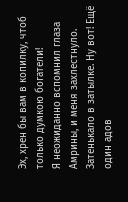Эх, хрен бы вам в копилку, чтоб только думкою богатели!
Я неожиданно вспомнил глаза Амрины, и меня захлестнуло. Затенькало в затылке. Ну вот! Ещё один адов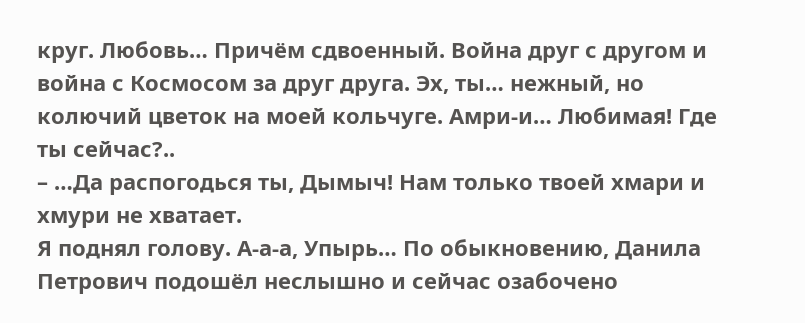круг. Любовь… Причём сдвоенный. Война друг с другом и война с Космосом за друг друга. Эх, ты… нежный, но колючий цветок на моей кольчуге. Амри-и… Любимая! Где ты сейчас?..
– …Да распогодься ты, Дымыч! Нам только твоей хмари и хмури не хватает.
Я поднял голову. А-а-а, Упырь… По обыкновению, Данила Петрович подошёл неслышно и сейчас озабочено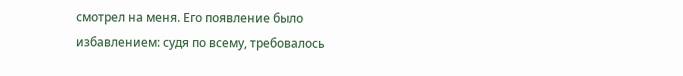смотрел на меня. Его появление было избавлением: судя по всему, требовалось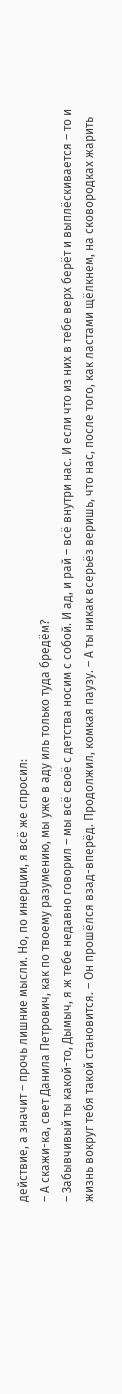действие, а значит – прочь лишние мысли. Но, по инерции, я всё же спросил:
– А скажи-ка, свет Данила Петрович, как по твоему разумению, мы уже в аду иль только туда бредём?
– Забывчивый ты какой-то, Дымыч, я ж тебе недавно говорил – мы всё своё с детства носим с собой. И ад, и рай – всё внутри нас. И если что из них в тебе верх берёт и выплёскивается – то и жизнь вокруг тебя такой становится. – Он прошёлся взад-вперёд. Продолжил, комкая паузу. – А ты никак всерьёз веришь, что нас, после того, как ластами щёлкнем, на сковородках жарить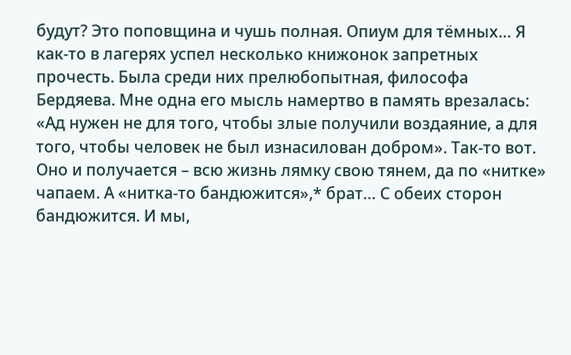будут? Это поповщина и чушь полная. Опиум для тёмных… Я как-то в лагерях успел несколько книжонок запретных прочесть. Была среди них прелюбопытная, философа Бердяева. Мне одна его мысль намертво в память врезалась: «Ад нужен не для того, чтобы злые получили воздаяние, а для того, чтобы человек не был изнасилован добром». Так-то вот. Оно и получается – всю жизнь лямку свою тянем, да по «нитке» чапаем. А «нитка-то бандюжится»,* брат… С обеих сторон бандюжится. И мы,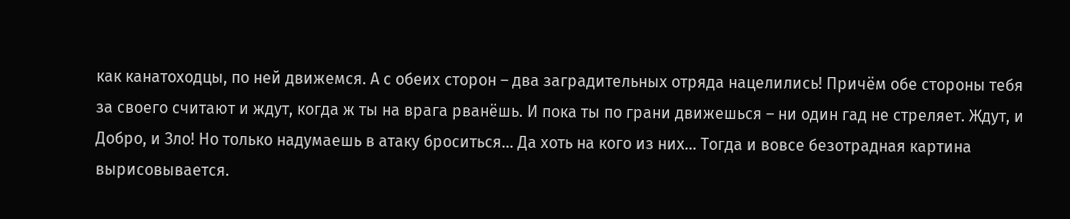как канатоходцы, по ней движемся. А с обеих сторон – два заградительных отряда нацелились! Причём обе стороны тебя за своего считают и ждут, когда ж ты на врага рванёшь. И пока ты по грани движешься – ни один гад не стреляет. Ждут, и Добро, и Зло! Но только надумаешь в атаку броситься… Да хоть на кого из них… Тогда и вовсе безотрадная картина вырисовывается.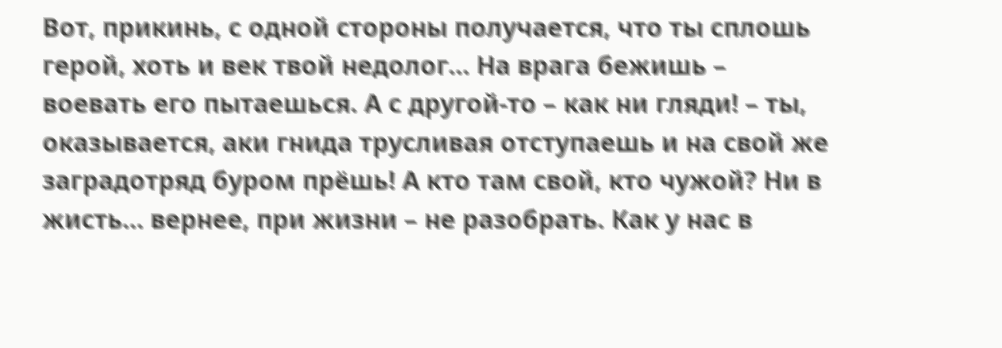Вот, прикинь, с одной стороны получается, что ты сплошь герой, хоть и век твой недолог… На врага бежишь – воевать его пытаешься. А с другой-то – как ни гляди! – ты, оказывается, аки гнида трусливая отступаешь и на свой же заградотряд буром прёшь! А кто там свой, кто чужой? Ни в жисть… вернее, при жизни – не разобрать. Как у нас в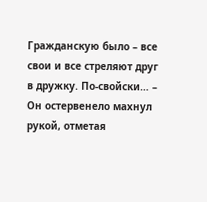Гражданскую было – все свои и все стреляют друг в дружку. По-свойски… – Он остервенело махнул рукой, отметая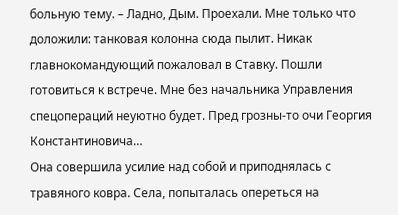больную тему. – Ладно, Дым. Проехали. Мне только что доложили: танковая колонна сюда пылит. Никак главнокомандующий пожаловал в Ставку. Пошли готовиться к встрече. Мне без начальника Управления спецопераций неуютно будет. Пред грозны-то очи Георгия Константиновича…
Она совершила усилие над собой и приподнялась с травяного ковра. Села, попыталась опереться на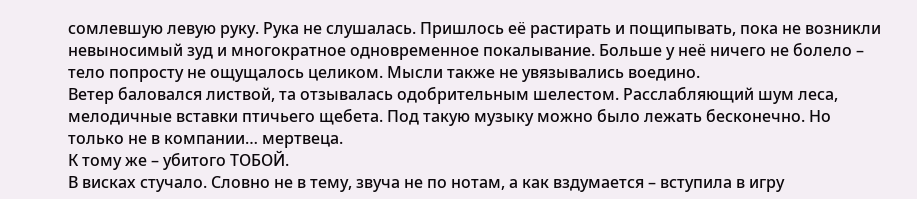сомлевшую левую руку. Рука не слушалась. Пришлось её растирать и пощипывать, пока не возникли невыносимый зуд и многократное одновременное покалывание. Больше у неё ничего не болело – тело попросту не ощущалось целиком. Мысли также не увязывались воедино.
Ветер баловался листвой, та отзывалась одобрительным шелестом. Расслабляющий шум леса, мелодичные вставки птичьего щебета. Под такую музыку можно было лежать бесконечно. Но только не в компании… мертвеца.
К тому же – убитого ТОБОЙ.
В висках стучало. Словно не в тему, звуча не по нотам, а как вздумается – вступила в игру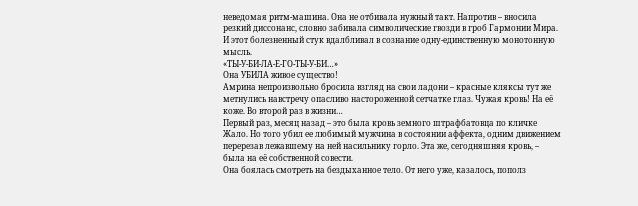неведомая ритм-машина. Она не отбивала нужный такт. Напротив – вносила резкий диссонанс, словно забивала символические гвозди в гроб Гармонии Мира. И этот болезненный стук вдалбливал в сознание одну-единственную монотонную мысль.
«ТЫ-У-БИ-ЛА-Е-ГО-ТЫ-У-БИ…»
Она УБИЛА живое существо!
Амрина непроизвольно бросила взгляд на свои ладони – красные кляксы тут же метнулись навстречу опасливо настороженной сетчатке глаз. Чужая кровь! На её коже. Во второй раз в жизни…
Первый раз, месяц назад – это была кровь земного штрафбатовца по кличке Жало. Но того убил ее любимый мужчина в состоянии аффекта, одним движением перерезав лежавшему на ней насильнику горло. Эта же, сегодняшняя кровь, – была на её собственной совести.
Она боялась смотреть на бездыханное тело. От него уже, казалось, пополз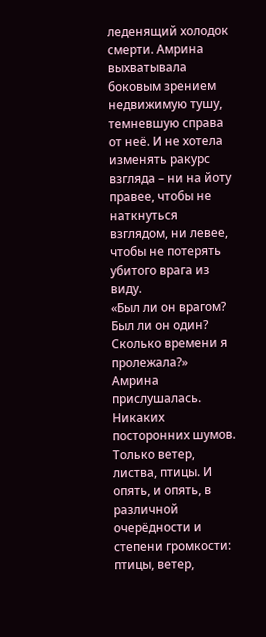леденящий холодок смерти. Амрина выхватывала боковым зрением недвижимую тушу, темневшую справа от неё. И не хотела изменять ракурс взгляда – ни на йоту правее, чтобы не наткнуться взглядом, ни левее, чтобы не потерять убитого врага из виду.
«Был ли он врагом? Был ли он один? Сколько времени я пролежала?»
Амрина прислушалась. Никаких посторонних шумов. Только ветер, листва, птицы. И опять, и опять, в различной очерёдности и степени громкости: птицы, ветер,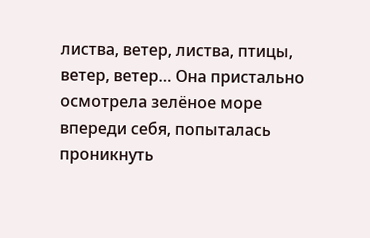листва, ветер, листва, птицы, ветер, ветер… Она пристально осмотрела зелёное море впереди себя, попыталась проникнуть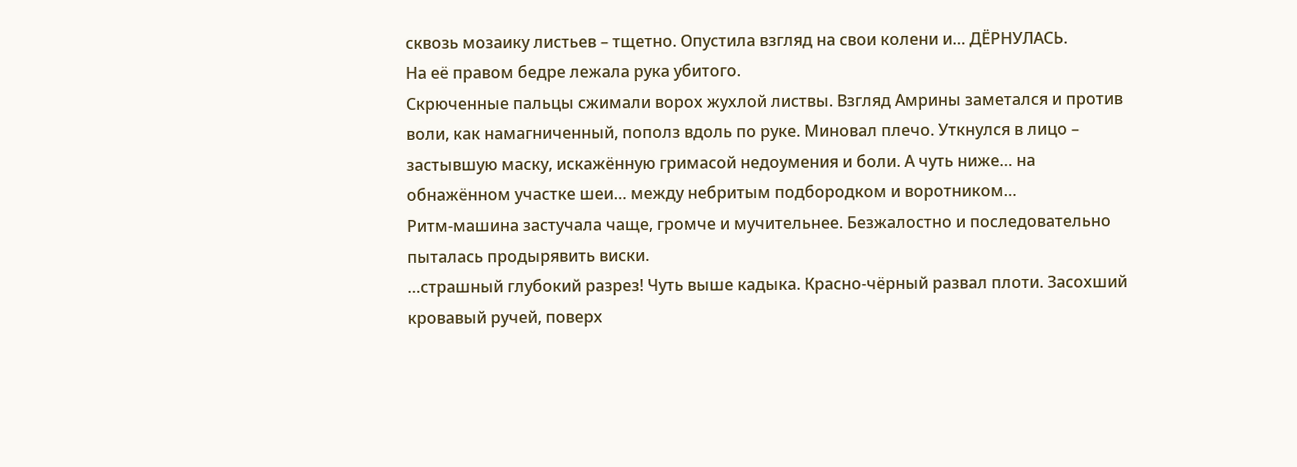сквозь мозаику листьев – тщетно. Опустила взгляд на свои колени и… ДЁРНУЛАСЬ.
На её правом бедре лежала рука убитого.
Скрюченные пальцы сжимали ворох жухлой листвы. Взгляд Амрины заметался и против воли, как намагниченный, пополз вдоль по руке. Миновал плечо. Уткнулся в лицо – застывшую маску, искажённую гримасой недоумения и боли. А чуть ниже… на обнажённом участке шеи… между небритым подбородком и воротником…
Ритм-машина застучала чаще, громче и мучительнее. Безжалостно и последовательно пыталась продырявить виски.
…страшный глубокий разрез! Чуть выше кадыка. Красно-чёрный развал плоти. Засохший кровавый ручей, поверх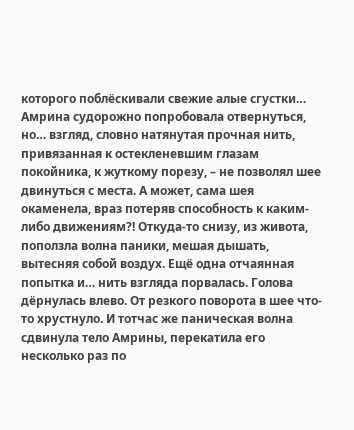которого поблёскивали свежие алые сгустки…
Амрина судорожно попробовала отвернуться, но… взгляд, словно натянутая прочная нить, привязанная к остекленевшим глазам покойника, к жуткому порезу, – не позволял шее двинуться с места. А может, сама шея окаменела, враз потеряв способность к каким-либо движениям?! Откуда-то снизу, из живота, поползла волна паники, мешая дышать, вытесняя собой воздух. Ещё одна отчаянная попытка и… нить взгляда порвалась. Голова дёрнулась влево. От резкого поворота в шее что-то хрустнуло. И тотчас же паническая волна сдвинула тело Амрины, перекатила его несколько раз по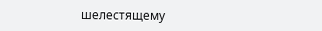шелестящему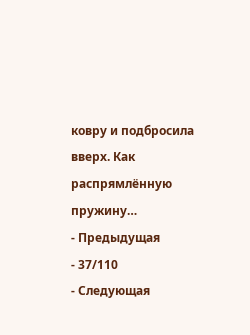ковру и подбросила вверх. Как распрямлённую пружину…
- Предыдущая
- 37/110
- Следующая